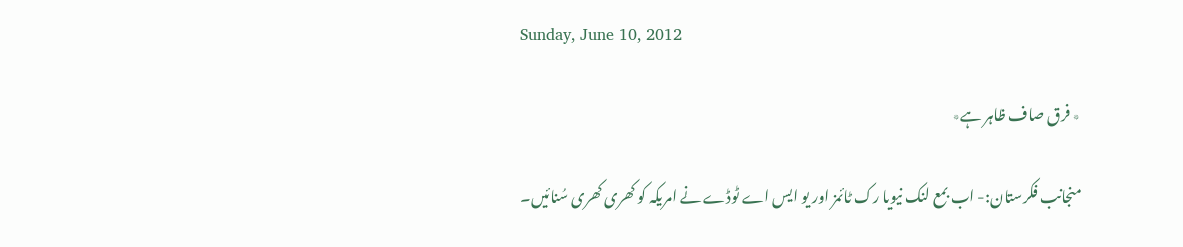Sunday, June 10, 2012

٭ فرق صاف ظاہر ہے٭

منجانب فکرستان:- اب بمع لنک نیویا رک ٹائمز اور یو ایس اے ٹوڈے نے امریکہ کو کھری کھری سُنائیں۔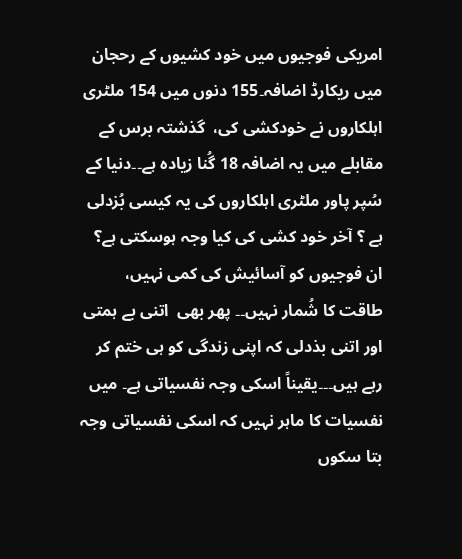امریکی فوجیوں میں خود کشیوں کے رحجان میں ریکارڈ اضافہ۔155 دنوں میں 154 ملٹری اہلکاروں نے خودکشی کی،  گذشتہ برس کے مقابلے میں یہ اضافہ 18 گُنا زیادہ ہے۔۔دنیا کے سُپر پاور ملٹری اہلکاروں کی یہ کیسی بُزدلی ہے ؟ آخر خود کشی کی کیا وجہ ہوسکتی ہے؟ ان فوجیوں کو آسائیش کی کمی نہیں، طاقت کا شُمار نہیں۔۔ پھر بھی  اتنی بے ہمتی اور اتنی بذدلی کہ اپنی زندگی کو ہی ختم کر رہے ہیں۔۔۔یقیناً اسکی وجہ نفسیاتی ہے۔ میں نفسیات کا ماہر نہیں کہ اسکی نفسیاتی وجہ بتا سکوں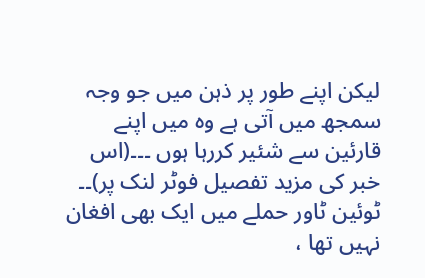لیکن اپنے طور پر ذہن میں جو وجہ سمجھ میں آتی ہے وہ میں اپنے قارئین سے شئیر کررہا ہوں ۔۔۔(اس خبر کی مزید تفصیل فوٹر لنک پر)۔۔
ٹوئین ٹاور حملے میں ایک بھی افغان نہیں تھا ،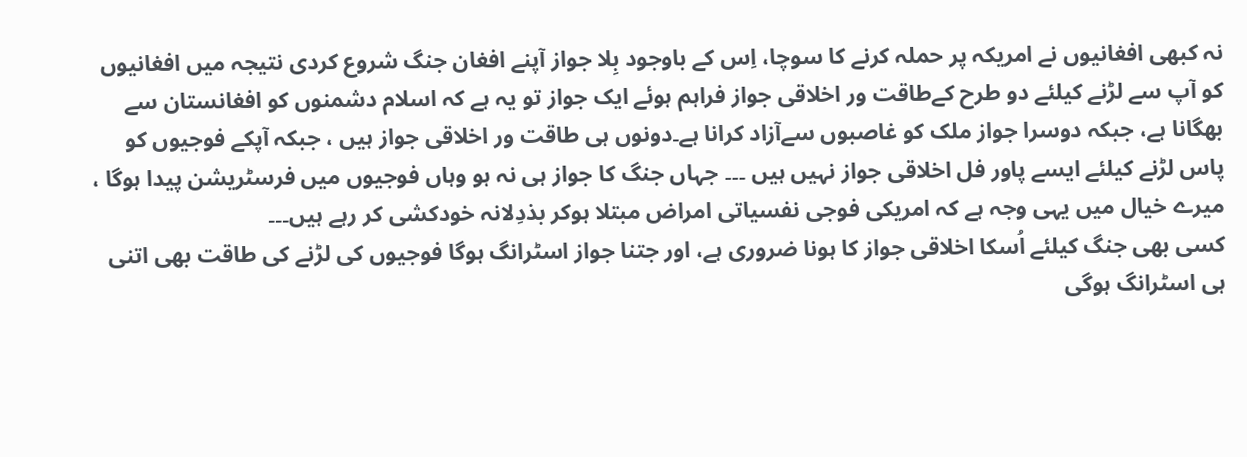نہ کبھی افغانیوں نے امریکہ پر حملہ کرنے کا سوچا، اِس کے باوجود بِلا جواز آپنے افغان جنگ شروع کردی نتیجہ میں افغانیوں کو آپ سے لڑنے کیلئے دو طرح کےطاقت ور اخلاقی جواز فراہم ہوئے ایک جواز تو یہ ہے کہ اسلام دشمنوں کو افغانستان سے بھگانا ہے، جبکہ دوسرا جواز ملک کو غاصبوں سےآزاد کرانا ہے۔دونوں ہی طاقت ور اخلاقی جواز ہیں ، جبکہ آپکے فوجیوں کو پاس لڑنے کیلئے ایسے پاور فل اخلاقی جواز نہیں ہیں ۔۔۔ جہاں جنگ کا جواز ہی نہ ہو وہاں فوجیوں میں فرسٹریشن پیدا ہوگا ، میرے خیال میں یہی وجہ ہے کہ امریکی فوجی نفسیاتی امراض مبتلا ہوکر بذدِلانہ خودکشی کر رہے ہیں۔۔۔
کسی بھی جنگ کیلئے اُسکا اخلاقی جواز کا ہونا ضروری ہے، اور جتنا جواز اسٹرانگ ہوگا فوجیوں کی لڑنے کی طاقت بھی اتنی ہی اسٹرانگ ہوگی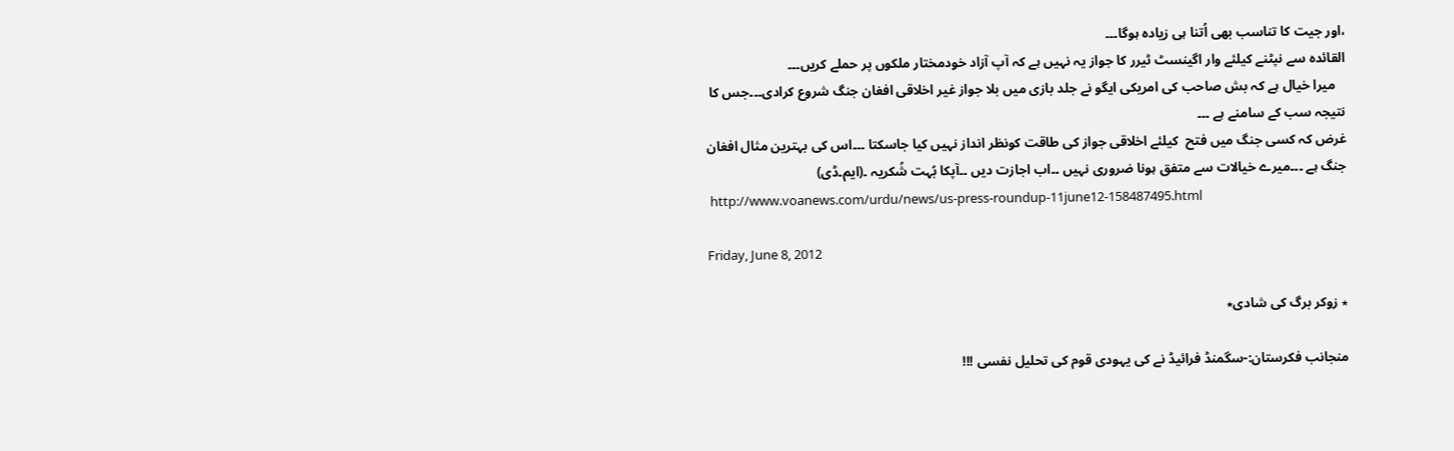،اور جیت کا تناسب بھی اُتنا ہی زیادہ ہوگا۔۔۔
القائدہ سے نپٹنے کیلئے وار اگینسٹ ٹیرر کا جواز یہ نہیں ہے کہ آپ آزاد خودمختار ملکوں پر حملے کریں۔۔۔
   میرا خیال ہے کہ بش صاحب کی امریکی ایگو نے جلد بازی میں بلا جواز غیر اخلاقی افغان جنگ شروع کرادی۔۔۔جس کا نتیجہ سب کے سامنے ہے ۔۔۔
غرض کہ کسی جنگ میں فتح  کیلئے اخلاقی جواز کی طاقت کونظر انداز نہیں کیا جاسکتا ۔۔۔اس کی بہترین مثال افغان جنگ ہے ۔۔۔میرے خیالات سے متفق ہونا ضروری نہیں ۔۔اب اجازت دیں ۔۔آپکا بُہت شُکریہ ۔(ایم۔ڈی)
 http://www.voanews.com/urdu/news/us-press-roundup-11june12-158487495.html

Friday, June 8, 2012

٭ زوکر برگ کی شادی٭

منجانب فکرستان:-سگمنڈ فرائیڈ نے کی یہودی قوم کی تحلیل نفسی !!!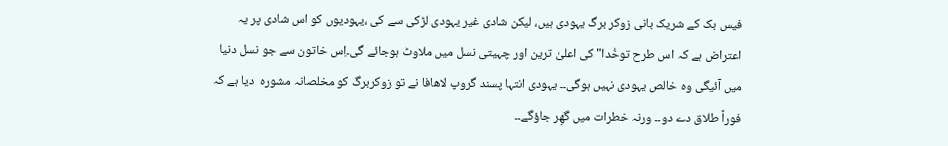فیس بک کے شریک بانی زوکر برگ یہودی ہیں، لیکن شادی غیر یہودی لڑکی سے کی ،یہودیوں کو اس شادی پر یہ اعتراض ہے کہ اس طرح توخُدا" کی اعلیٰ ترین اور چہیتی نسل میں ملاوٹ ہوجائے گی۔اِس خاتون سے جو نسل دنیا میں آئیگی وہ خالص یہودی نہیں ہوگی۔۔ یہودی انتہا پسند گروپ لاھافا نے تو زوکربرگ کو مخلصانہ مشورہ  دیا ہے کہ فوراً طلاق دے دو۔۔ ورنہ خطرات میں گھِر جاؤگے۔۔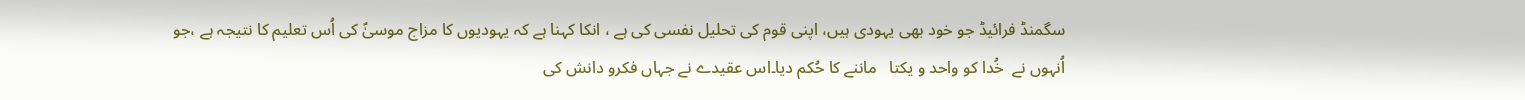سگمنڈ فرائیڈ جو خود بھی یہودی ہیں، اپنی قوم کی تحلیل نفسی کی ہے ، انکا کہنا ہے کہ یہودیوں کا مزاج موسیٰؑ کی اُس تعلیم کا نتیجہ ہے ،جو اُنہوں نے  خُدا کو واحد و یکتا   ماننے کا حُکم دیا۔اس عقیدے نے جہاں فکرو دانش کی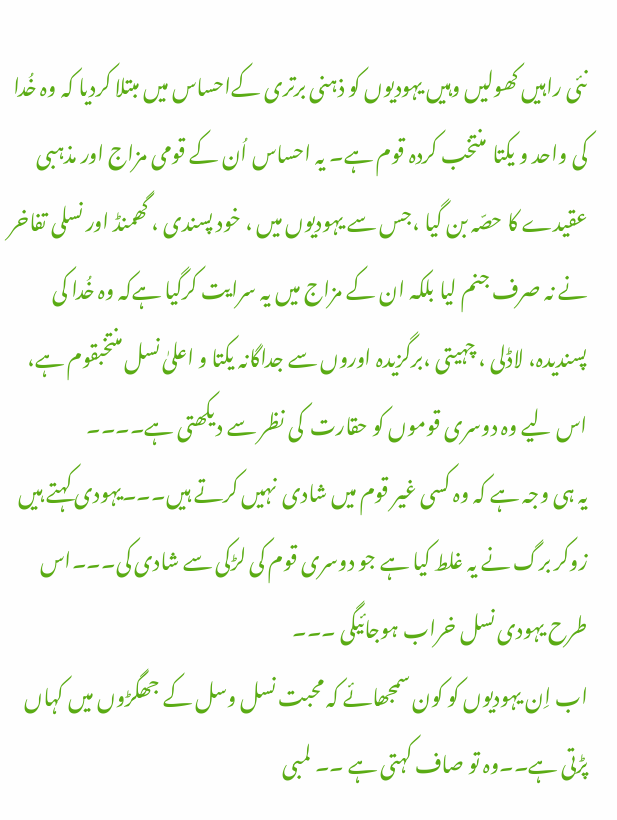نئی راہیں کھولیں وہیں یہودیوں کو ذہنی برتری کےاحساس میں مبتلا کردیا کہ وہ خُدا کی واحد و یکتا  منتخب کردہ قوم ہے۔ یہ احساس اُن کے قومی مزاج اور مذہبی عقیدے کا حصّہ بن گیا ،جس سے یہودیوں میں ، خود پسندی ، گھمنڈ اور نسلی تفاخر نے نہ صرف جنم لیا بلکہ ان کے مزاج میں یہ سرایت کرگیا ہےکہ وہ خُدا کی پسندیدہ، لاڈلی ، چہیتی ،برگزیدہ اوروں سے جداگانہ یکتا و اعلیٰ نسل منتخبقوم ہے، اس لیے وہ دوسری قوموں کو حقارت  کی نظر سے دیکھتی ہے۔۔۔۔
یہ ہی وجہ ہے کہ وہ کسی غیر قوم میں شادی  نہیں کرتے ہیں۔۔۔یہودی کہتے ہیں زوکر برگ نے یہ غلط کیا ہے جو دوسری قوم کی لڑکی سے شادی کی۔۔۔اس طرح یہودی نسل خراب ہوجائیگی ۔۔۔
اب اِن یہودیوں کو کون سمجھائے کہ محبت نسل وسل کے جھگڑوں میں کہاں پڑتی ہے۔۔وہ تو صاف کہتی ہے ۔۔ لمبی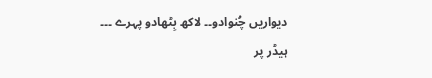دیواریں چُنوادو۔۔ لاکھ بِٹھادو پہرے ۔۔۔
ہیڈر پر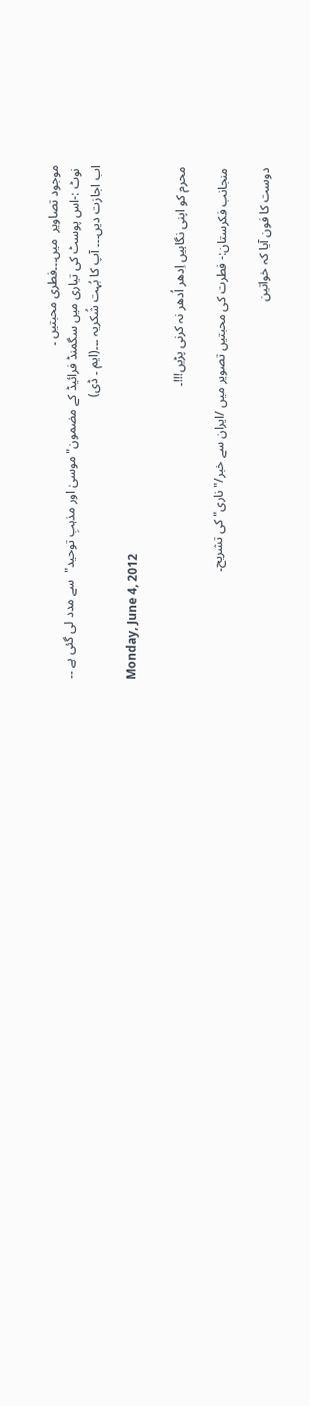موجود تصاویر  میں۔۔۔فطری محبتیں ۔
 نوٹ :-اس پوسٹ کی تیاری میں سگمنڈ فرائیڈ کے مضمون" موسیٰ اور مذہبِ توحید"  سے مدد لی گئی ہے ۔۔
اب اجازت دیں۔۔۔ آپ کا بُہت شُکریہ ۔۔۔(ایم ۔ ڈی)

Monday, June 4, 2012

محرم کو اپنی نگاہیں اِدھر اُدھر نہ کرنی پڑیں!!!۔

منجانب فکرستان:- فطرت کی محبتیں تصویر میں /ایران سے خبر/"ناری" کی تشریح۔

دوست کا فون آیا کہ خواتین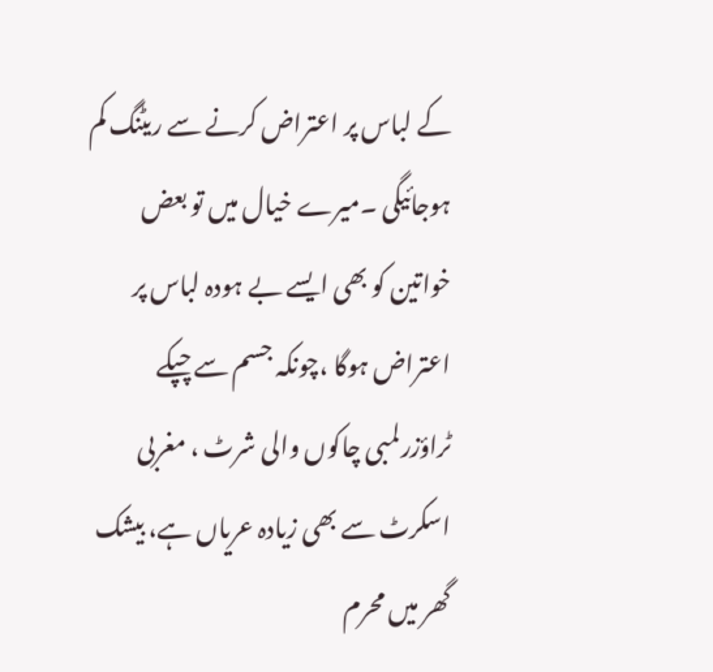کے لباس پر اعتراض کرنے سے ریٹنگ کم ہوجائیگی ۔میرے خیال میں تو بعض خواتین کو بھی ایسے بے ہودہ لباس پر اعتراض ہوگا ،چونکہ جسم سے چپکے ٹراؤزرلمبی چاکوں والی شرٹ ، مغربی اسکرٹ سے بھی زیادہ عریاں ہے، بیشک گھر میں محرم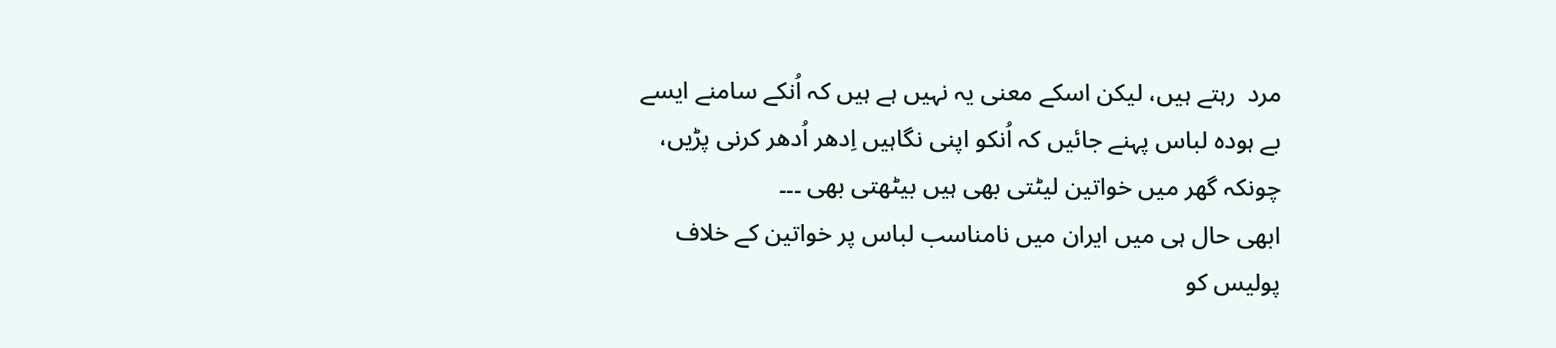مرد  رہتے ہیں، لیکن اسکے معنی یہ نہیں ہے ہیں کہ اُنکے سامنے ایسے بے ہودہ لباس پہنے جائیں کہ اُنکو اپنی نگاہیں اِدھر اُدھر کرنی پڑیں، چونکہ گھر میں خواتین لیٹتی بھی ہیں بیٹھتی بھی ۔۔۔
ابھی حال ہی میں ایران میں نامناسب لباس پر خواتین کے خلاف پولیس کو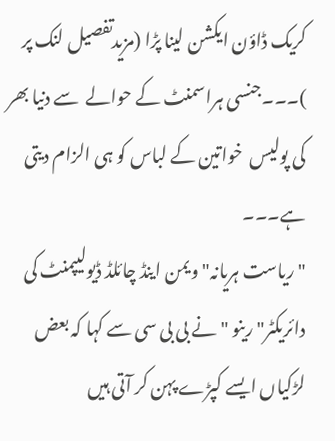کریک ڈاؤن ایکشن لینا پڑا (مزیدتفصیل لنک پر )۔۔۔جنسی ہراسمنٹ کے حوالے  سے دنیا بھر کی پولیس  خواتین کے لباس کو ہی الزام دیتی ہے۔۔۔
" ریاست ہریانہ"ویمن اینڈ چائلڈ ڈیولیپمنٹ کی دائریکٹر" رینو " نے بی بی سی سے کہا کہ بعض لڑکیاں ایسے کپڑے پہن کر آتی ہیں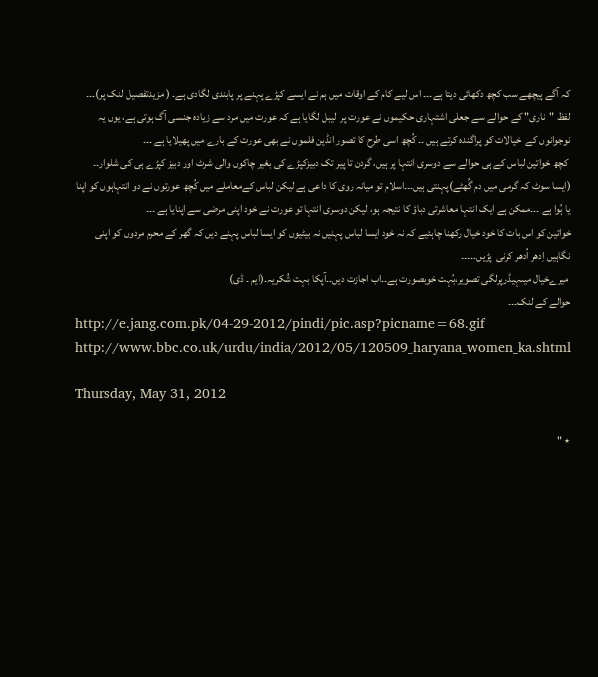کہ آگے پیچھے سب کچھ دکھائی دیتا ہے۔۔۔ اس لیے کام کے اوقات میں ہم نے ایسے کپڑے پہنے پر پابندی لگادی ہے۔ ( مزیدتفصیل لنک پر)۔۔۔
لفظ "ناری" کے حوالے سے جعلی اشتہاری حکیموں نے عورت پر  لیبل لگایا ہے کہ عورت میں مرد سے زیادہ جنسی آگ ہوتی ہے، یوں یہ نوجوانوں کے  خیالات کو پراگندہ کرتے ہیں ۔۔ کُچھ اسی طرح کا تصور انڈین فلموں نے بھی عورت کے بارے میں پھیلایا ہے ۔۔۔
 کچھ خواتین لباس کے ہی حوالے سے دوسری انتہا پر ہیں، گردن تا پیر تک دبیزکپڑے کی بغیر چاکوں والی شرٹ اور دبیز کپڑے ہی کی شلوار۔۔ (ایسا سوٹ کہ گرمی میں دم گُھٹے)پہنتی ہیں۔۔۔اسلام تو میانہ روی کا داعی ہے لیکن لباس کےمعاملے میں کُچھ عورتوں نے دو انتہاہوں کو اپنا یا ہُوا ہے ۔۔۔ممکن ہے ایک انتہا معاشرتی دباؤ کا نتیجہ ہو، لیکن دوسری انتہا تو عورت نے خود اپنی مرضی سے اپنایا ہے ۔۔۔
خواتین کو اس بات کا خود خیال رکھنا چاہئیے کہ نہ خود ایسا لباس پہنیں نہ بیٹیوں کو ایسا لباس پہنے دیں کہ گھر کے محرم مردوں کو اپنی نگاہیں اِدھر اُدھر کرنی  پڑیں۔۔۔۔۔
 میرےخیال میںہیڈرپرلگی تصویر،بُہت خوبصورت ہے۔۔اب اجازت دیں۔۔آپکا بہت شُکریہ۔(ایم ۔ ڈی)
حوالے کے لنک۔۔۔
http://e.jang.com.pk/04-29-2012/pindi/pic.asp?picname=68.gif
http://www.bbc.co.uk/urdu/india/2012/05/120509_haryana_women_ka.shtml

Thursday, May 31, 2012

٭ "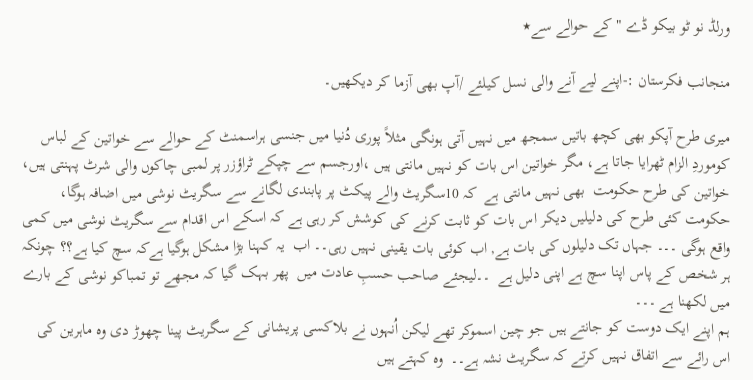ورلڈ نو ٹو بیکو ڈے " کے حوالے سے٭

منجانب فکرستان :-اپنے لیے آنے والی نسل کیلئے /آپ بھی آزما کر دیکھیں۔

میری طرح آپکو بھی کچھ باتیں سمجھ میں نہیں آتی ہونگی مثلاً پوری دُنیا میں جنسی ہراسمنٹ کے حوالے سے خواتین کے لباس  کوموردِ الزام ٹھرایا جاتا ہے، مگر خواتین اس بات کو نہیں مانتی ہیں ،اورجسم سے چپکے ٹراؤزر پر لمبی چاکوں والی شرٹ پہنتی ہیں، خواتین کی طرح حکومت  بھی نہیں مانتی ہے  کہ 10سگریٹ والے پیکٹ پر پابندی لگانے سے سگریٹ نوشی میں اضافہ ہوگا، حکومت کئی طرح کی دلیلیں دیکر اس بات کو ثابت کرنے کی کوشش کر رہی ہے کہ اسکے اس اقدام سے سگریٹ نوشی میں کمی واقع ہوگی ۔۔۔ جہاں تک دلیلوں کی بات ہے, اب کوئی بات یقینی نہیں رہی۔۔ اب  یہ کہنا بڑا مشکل ہوگیا ہےکہ سچ کیا ہے؟؟ چونکہ ہر شخص کے پاس اپنا سچ ہے اپنی دلیل ہے  ۔۔لیجئے صاحب حسبِ عادت میں  پھر بہک گیا کہ مجھے تو تمباکو نوشی کے بارے میں لکھنا ہے ۔۔۔
ہم اپنے ایک دوست کو جانتے ہیں جو چین اسموکر تھے لیکن اُنہوں نے بلاکسی پریشانی کے سگریٹ پینا چھوڑ دی وہ ماہرین کی اس رائے سے اتفاق نہیں کرتے کہ سگریٹ نشہ ہے۔۔  وہ کہتے ہیں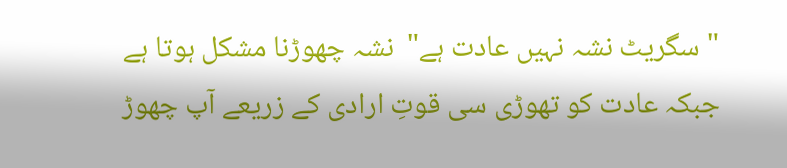"سگریٹ نشہ نہیں عادت ہے"  نشہ چھوڑنا مشکل ہوتا ہے جبکہ عادت کو تھوڑی سی قوتِ ارادی کے زریعے آپ چھوڑ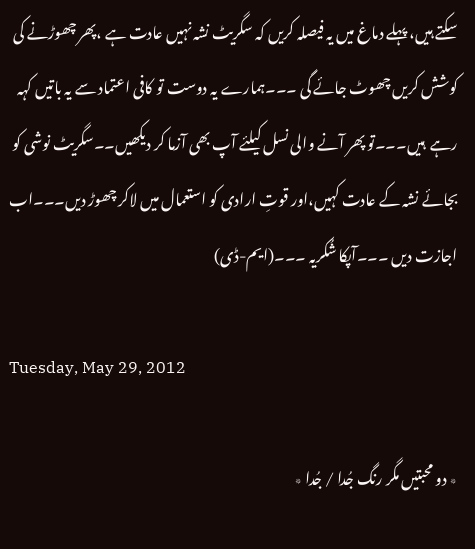سکتے ہیں، پہلے دماغ میں یہ فیصلہ کریں کہ سگریٹ نشہ نہیں عادت ہے ،پھر چھوڑنے کی کوشش کریں چھوٹ جائے گی ۔۔۔ہمارے یہ دوست تو کافی اعتماد سے یہ باتیں کہہ رہے  ہیں۔۔۔تو پھر آنے والی نسل کیلئے آپ بھی آزما کر دیکھیں۔۔سگریٹ نوشی کو بجائے نشہ کے عادت کہیں،اور قوتِ ارادی کو استعمال میں لاکر چھوڑ دیں۔۔۔اب اجازت دیں ۔۔۔آپکا شُکریہ ۔۔۔(ایم-ڈی)

Tuesday, May 29, 2012

٭ دو محبتیں مگر رنگ جُدا / جُدا ٭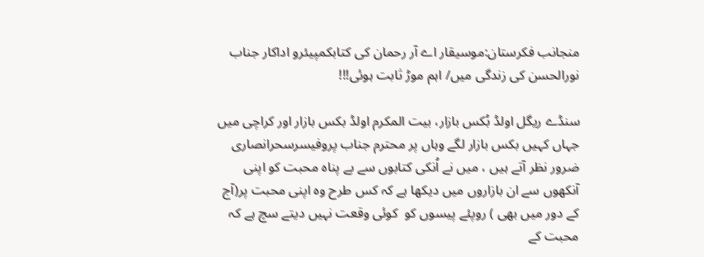منجانب فکرستان:موسیقار اے آر رحمان کی کتابکمپیئرو اداکار جناب نورالحسن کی زندگی میں/ اہم موڑ ثابت ہوئی!!!

سنڈے ریگل اولڈ بُکس بازار، بیت المکرم اولڈ بکس بازار اور کراچی میں جہاں کہیں بکس بازار لگے وہاں پر محترم جناب پروفیسرسحرانصاری ضرور نظر آتے ہیں ، میں نے اُنکی کتابوں سے بے پناہ محبت کو اپنی آنکھوں سے ان بازاروں میں دیکھا ہے کہ کس طرح وہ اپنی محبت پر(آج کے دور میں بھی ) روپئے پیسوں کو  کوئی وقعت نہیں دیتے سچ ہے کہ محبت کے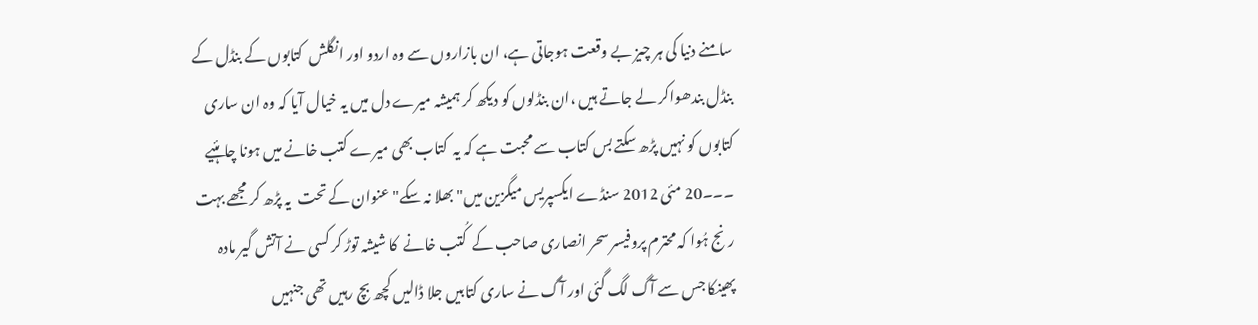سامنے دنیا کی ہر چیز بے وقعت ہوجاتی ہے، ان بازاروں سے وہ اردو اور انگلش  کتابوں کے بنڈل کے بنڈل بندھواکر لے جاتے ہیں ،ان بنڈلوں کو دیکھ کر ہمیشہ میرے دل میں یہ خیال آیا کہ وہ ان ساری کتابوں کو نہیں پڑھ سکتے بس کتاب سے محبت ہے کہ یہ  کتاب بھی میرے کتب خانے میں ہونا چاہئیے ۔۔۔20 مئی 2012 سنڈے ایکسپریس میگزین میں" بھلا نہ سکے" عنوان کے تحت  یہ پڑھ کر مجھے بہت رنج ہُوا کہ محترم پروفیسر سحر انصاری صاحب کے  کُتب خانے  کا شیشہ توڑ کر کسی نے آتش گیر مادہ پھینکا جس سے آگ لگ گئی اور آگ نے ساری کتابیں جلا ڈالیں کچھ بچ رہیں تھی جنہیں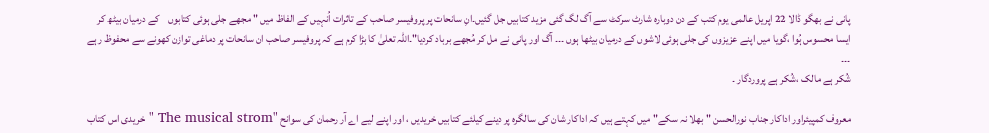پانی نے بھگو ڈالا 22 اپریل عالمی یوم کتب کے دن دوبارہ شارٹ سرکٹ سے آگ لگ گئی مزید کتابیں جل گئیں۔انِ سانحات پر پروفیسر صاحب کے تاثرات اُنہیں کے الفاظ میں " مجھے جلی ہوئی کتابوں    کے درمیان بیٹھ کر ایسا محسوس ہُوا ،گویا میں اپنے عزیزوں کی جلی ہوئی لاشوں کے درمیان بیٹھا ہوں ۔۔۔ آگ اور پانی نے مل کر مُجھے برباد کردیا"۔اللہ تعلیٰ کا بڑا کرم ہے کہ پروفیسر صاحب ان سانحات پر دماغی توازن کھونے سے محفوظ رہے ۔۔۔
شُکر ہے مالک ،شُکر ہے پروردگار ۔

معروف کمپیئراور اداکار جناب نورالحسن " بھلا نہ سکے" میں کہتے ہیں کہ اداکار شان کی سالگرہ پر دینے کیلئے کتابیں خریدیں ، اور اپنے لیے اے آر رحمان کی سوانح "The musical strom " خریدی اس کتاب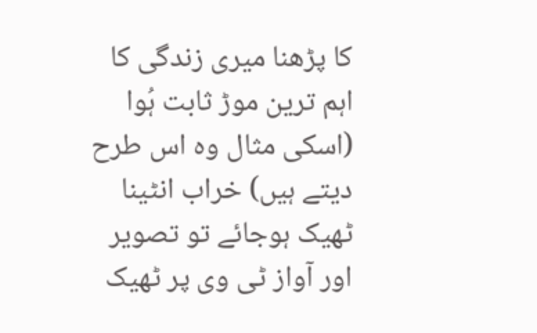کا پڑھنا میری زندگی کا اہم ترین موڑ ثابت ہُوا (اسکی مثال وہ اس طرح دیتے ہیں) خراب انٹینا ٹھیک ہوجائے تو تصویر اور آواز ٹی وی پر ٹھیک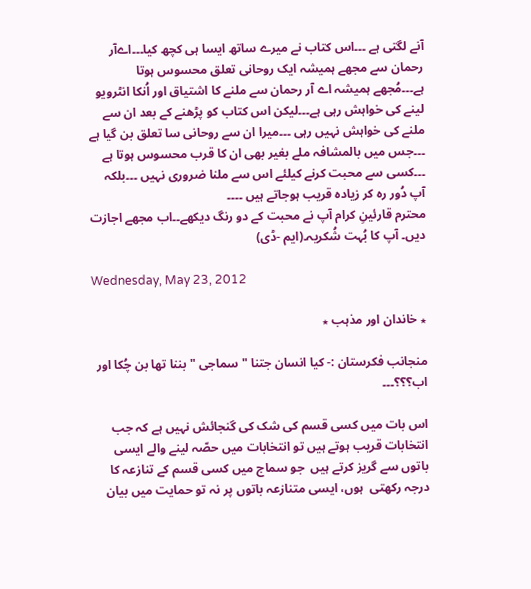آنے لگتی ہے ۔۔۔اس کتاب نے میرے ساتھ ایسا ہی کچھ کیا۔۔۔اےآر رحمان سے مجھے ہمیشہ ایک روحانی تعلق محسوس ہوتا ہے۔۔۔مُجھے ہمیشہ اے آر رحمان سے ملنے کا اشتیاق اور اُنکا انٹرویو لینے کی خواہش رہی ہے۔۔۔لیکن اس کتاب کو پڑھنے کے بعد ان سے ملنے کی خواہش نہیں رہی ۔۔۔میرا ان سے روحانی سا تعلق بن گیا ہے ۔۔۔جس میں بالمشافہ ملے بغیر بھی ان کا قرب محسوس ہوتا ہے ۔۔۔کسی سے محبت کرنے کیلئے اس سے ملنا ضروری نہیں ۔۔۔بلکہ آپ دُور رہ کر زیادہ قریب ہوجاتے ہیں ۔۔۔۔
محترم قارئینِ کرام آپ نے محبت کے دو رنگ دیکھے۔۔اب مجھے اجازت دیں۔ آپ کا بُہت شُکریہ۔(ایم -ڈی)

Wednesday, May 23, 2012

٭ خاندان اور مذہب ٭

منجانب فکرستان :- کیا انسان جتنا " سماجی " بننا تھا بن چُکا اور اب؟؟؟۔۔۔

اس بات میں کسی قسم کی شک کی گنجائش نہیں ہے کہ جب انتخابات قریب ہوتے ہیں تو انتخابات میں حصّہ لینے والے ایسی باتوں سے گریز کرتے ہیں  جو سماج میں کسی قسم کے تنازعہ کا درجہ رکھتی  ہوں، ایسی متنازعہ باتوں پر نہ تو حمایت میں بیان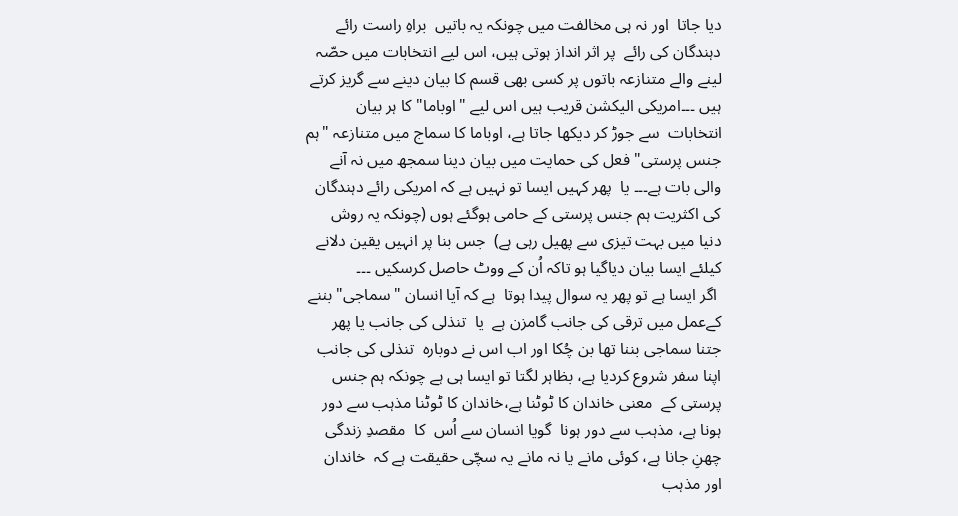دیا جاتا  اور نہ ہی مخالفت میں چونکہ یہ باتیں  براہِ راست رائے دہندگان کی رائے  پر اثر انداز ہوتی ہیں، اس لیے انتخابات میں حصّہ لینے والے متنازعہ باتوں پر کسی بھی قسم کا بیان دینے سے گریز کرتے ہیں ۔۔۔امریکی الیکشن قریب ہیں اس لیے "اوباما" کا ہر بیان انتخابات  سے جوڑ کر دیکھا جاتا ہے، اوباما کا سماج میں متنازعہ "ہم جنس پرستی" فعل کی حمایت میں بیان دینا سمجھ میں نہ آنے والی بات ہے۔۔۔ یا  پھر کہیں ایسا تو نہیں ہے کہ امریکی رائے دہندگان کی اکثریت ہم جنس پرستی کے حامی ہوگئے ہوں (چونکہ یہ روش دنیا میں بہت تیزی سے پھیل رہی ہے)  جس بنا پر انہیں یقین دلانے کیلئے ایسا بیان دیاگیا ہو تاکہ اُن کے ووٹ حاصل کرسکیں ۔۔۔
 اگر ایسا ہے تو پھر یہ سوال پیدا ہوتا  ہے کہ آیا انسان "سماجی" بننے کےعمل میں ترقی کی جانب گامزن ہے  یا  تنذلی کی جانب یا پھر  جتنا سماجی بننا تھا بن چُکا اور اب اس نے دوبارہ  تنذلی کی جانب اپنا سفر شروع کردیا ہے، بظاہر لگتا تو ایسا ہی ہے چونکہ ہم جنس پرستی کے  معنی خاندان کا ٹوٹنا ہے،خاندان کا ٹوٹنا مذہب سے دور ہونا ہے، مذہب سے دور ہونا  گویا انسان سے اُس  کا  مقصدِ زندگی چھنِ جانا ہے، کوئی مانے یا نہ مانے یہ سچّی حقیقت ہے کہ  خاندان اور مذہب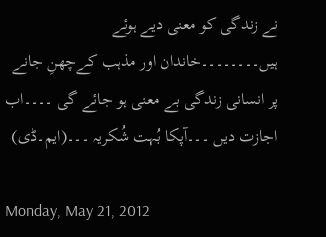نے زندگی کو معنی دیے ہوئے  ہیں۔۔۔۔۔۔۔۔خاندان اور مذہب کےچھنِ جانے پر انسانی زندگی بے معنی ہو جائے گی ۔۔۔۔اب اجازت دیں ۔۔۔آپکا بُہت شُکریہ ۔۔۔(ایم۔ڈی)

Monday, May 21, 2012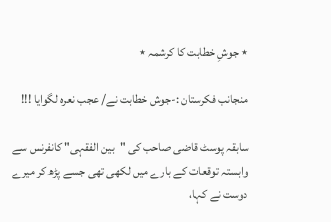٭ جوشِ خطابت کا کرشمہ ٭

منجانب فکرستان :-جوش خطابت نے/ عجب نعرہ لگوایا !!!

سابقہ پوسٹ قاضی صاحب کی "بین الفقہی" کانفرنس سے وابستہ توقعات کے بارے میں لکھی تھی جسے پڑھ کر میرے دوست نے کہا،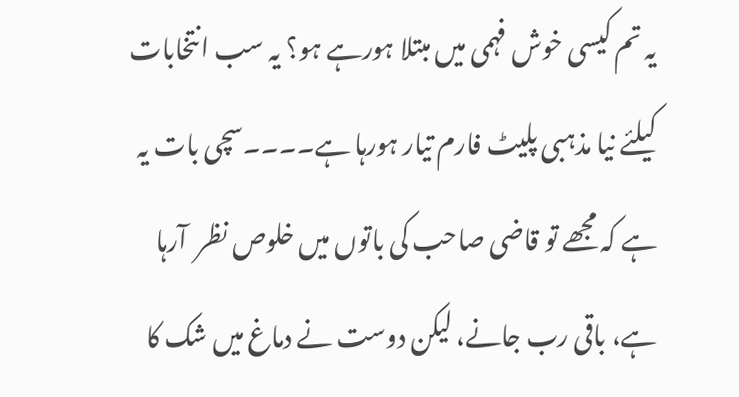یہ تم کیسی خوش فہمی میں مبتلا ہورہے ہو؟ یہ سب انتخابات کیلئے نیا مذہبی پلیٹ فارم تیار ہورہا ہے۔۔۔۔سچی بات یہ ہے کہ مجھے تو قاضی صاحب کی باتوں میں خلوص نظر  آرہا ہے، باقی رب جانے، لیکن دوست نے دماغ میں شک کا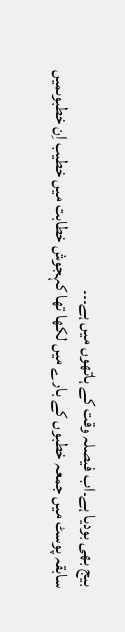بیج بھی بودیا ہے۔اب فیصلہ وقت کے ہاتھوں میں ہے۔۔۔
سابقہ پوسٹ میں جمعہ خطبوں کے بارے میں لکھا تھا کہجوش خطابت میں خطیب اِن خطبوںمیں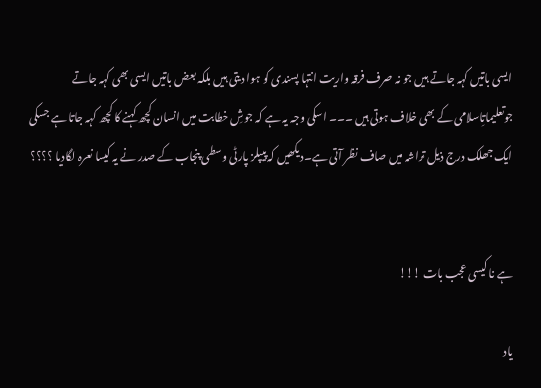ایسی باتیں کہہ جاتے ہیں جو نہ صرف فرقہ واریت انتہا پسندی کو ہوا دیتی ہیں بلکہ بعض باتیں ایسی بھی کہہ جاتے جوتعلیماتِاسلامی کے بھی خلاف ہوتی ہیں ۔۔۔ اسکی وجہ یہ ہے کہ جوشِ خطابت میں انسان کچھ کہنے کا کچھ کہہ جاتا ہے جسکی ایک جھلک درج ذیل تراشہ میں صاف نظر آتی ہے۔دیکھیں کہ پیپلز پارٹی وسطی پنجاب کے صدر نے یہ کیسا نعرہ لگادیا ؟؟؟؟


ہے نا کیسی عجب بات !!!

یاد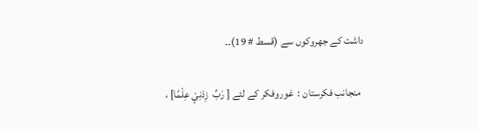داشت کے جھروکوں سے (قسط # 19)۔۔

  منجانب فکرستان :  غوروفکر کے لئے [ رَبِّ  زِدْنِيْ عِلْمًا] ،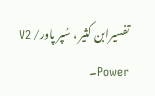تفسیرابن کثیر ، سُپر پاور/ V2 Power۔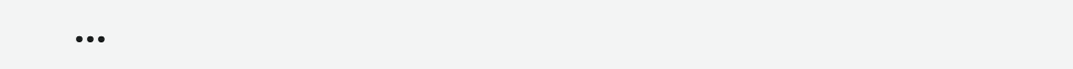...